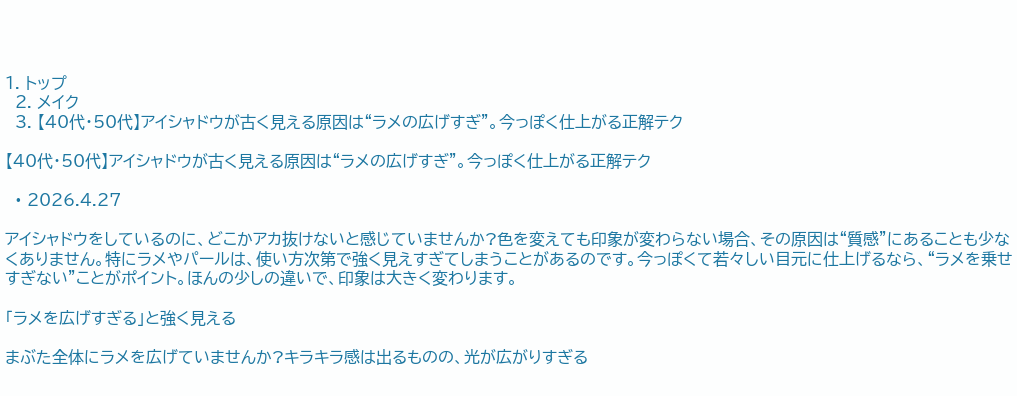1. トップ
  2. メイク
  3. 【40代・50代】アイシャドウが古く見える原因は“ラメの広げすぎ”。今っぽく仕上がる正解テク

【40代・50代】アイシャドウが古く見える原因は“ラメの広げすぎ”。今っぽく仕上がる正解テク

  • 2026.4.27

アイシャドウをしているのに、どこかアカ抜けないと感じていませんか?色を変えても印象が変わらない場合、その原因は“質感”にあることも少なくありません。特にラメやパールは、使い方次第で強く見えすぎてしまうことがあるのです。今っぽくて若々しい目元に仕上げるなら、“ラメを乗せすぎない”ことがポイント。ほんの少しの違いで、印象は大きく変わります。

「ラメを広げすぎる」と強く見える

まぶた全体にラメを広げていませんか?キラキラ感は出るものの、光が広がりすぎる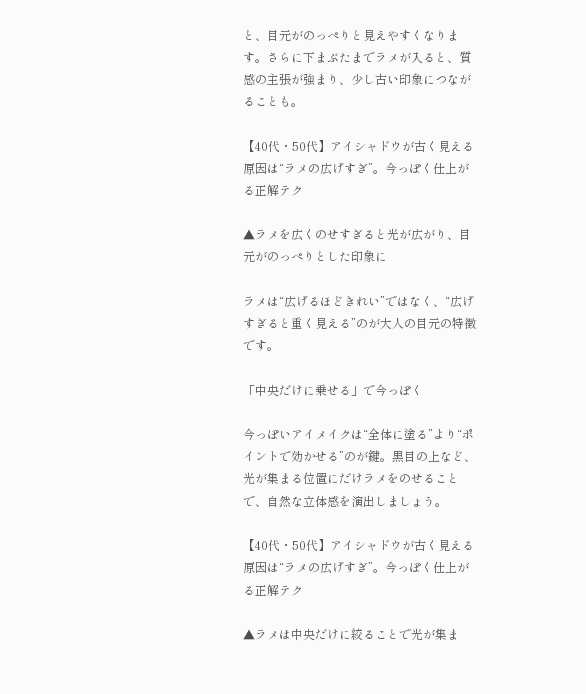と、目元がのっぺりと見えやすくなります。さらに下まぶたまでラメが入ると、質感の主張が強まり、少し古い印象につながることも。

【40代・50代】アイシャドウが古く見える原因は“ラメの広げすぎ”。今っぽく仕上がる正解テク

▲ラメを広くのせすぎると光が広がり、目元がのっぺりとした印象に

ラメは“広げるほどきれい”ではなく、“広げすぎると重く見える”のが大人の目元の特徴です。

「中央だけに乗せる」で今っぽく

今っぽいアイメイクは“全体に塗る”より“ポイントで効かせる”のが鍵。黒目の上など、光が集まる位置にだけラメをのせることで、自然な立体感を演出しましょう。

【40代・50代】アイシャドウが古く見える原因は“ラメの広げすぎ”。今っぽく仕上がる正解テク

▲ラメは中央だけに絞ることで光が集ま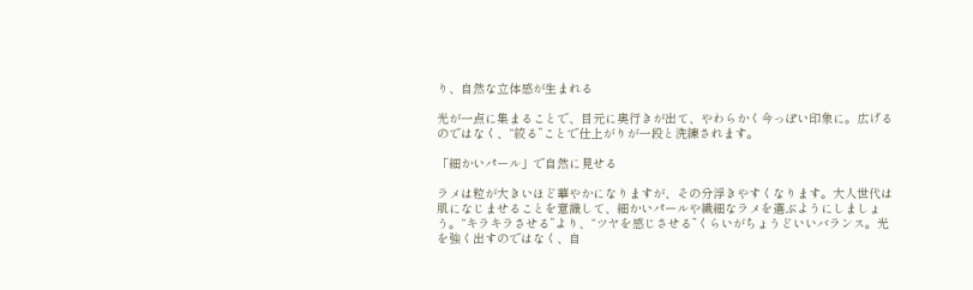り、自然な立体感が生まれる

光が一点に集まることで、目元に奥行きが出て、やわらかく今っぽい印象に。広げるのではなく、“絞る”ことで仕上がりが一段と洗練されます。

「細かいパール」で自然に見せる

ラメは粒が大きいほど華やかになりますが、その分浮きやすくなります。大人世代は肌になじませることを意識して、細かいパールや繊細なラメを選ぶようにしましょう。“キラキラさせる”より、“ツヤを感じさせる”くらいがちょうどいいバランス。光を強く出すのではなく、自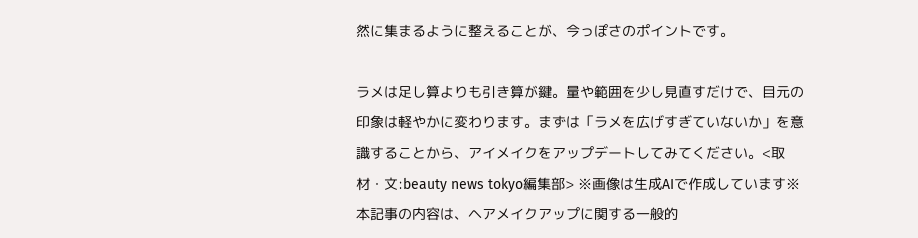然に集まるように整えることが、今っぽさのポイントです。

ラメは足し算よりも引き算が鍵。量や範囲を少し見直すだけで、目元の印象は軽やかに変わります。まずは「ラメを広げすぎていないか」を意識することから、アイメイクをアップデートしてみてください。<取材・文:beauty news tokyo編集部> ※画像は生成AIで作成しています※ 本記事の内容は、ヘアメイクアップに関する一般的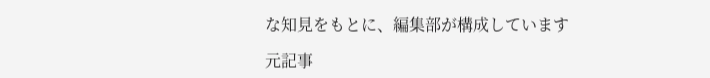な知見をもとに、編集部が構成しています

元記事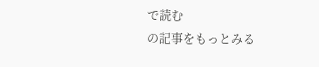で読む
の記事をもっとみる